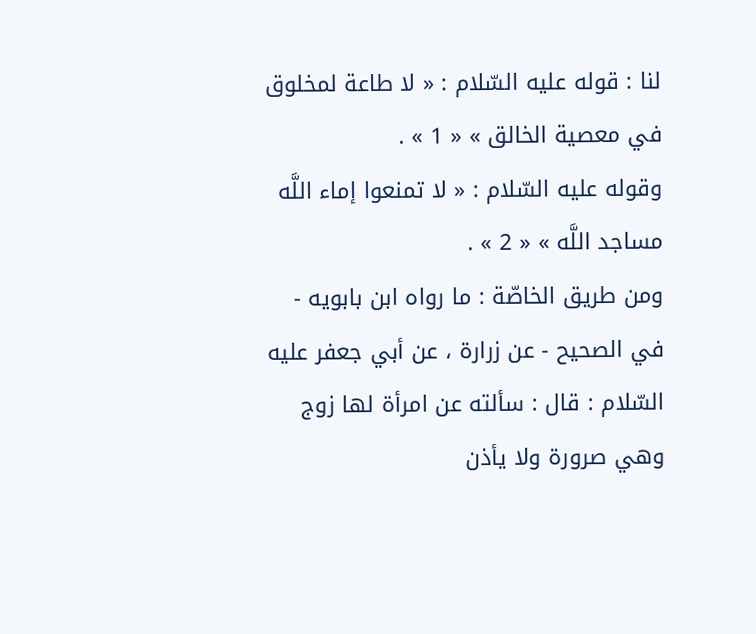لنا : قوله عليه السّلام : « لا طاعة لمخلوق في معصية الخالق » « 1 » .
وقوله عليه السّلام : « لا تمنعوا إماء اللَّه مساجد اللَّه » « 2 » .
ومن طريق الخاصّة : ما رواه ابن بابويه - في الصحيح - عن زرارة ، عن أبي جعفر عليه السّلام : قال : سألته عن امرأة لها زوج وهي صرورة ولا يأذن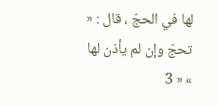لها في الحجّ ، قال : « تحجّ وإن لم يأذن لها » « 3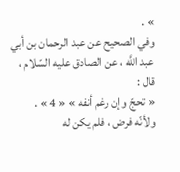» .
وفي الصحيح عن عبد الرحمان بن أبي عبد اللَّه ، عن الصادق عليه السّلام ، قال :
« تحجّ وإن رغم أنفه » « 4 » .
ولأنّه فرض ، فلم يكن له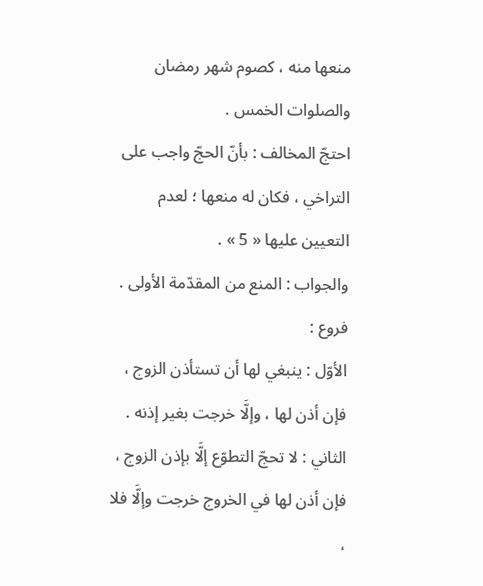منعها منه ، كصوم شهر رمضان والصلوات الخمس .
احتجّ المخالف : بأنّ الحجّ واجب على التراخي ، فكان له منعها ؛ لعدم التعيين عليها « 5 » .
والجواب : المنع من المقدّمة الأولى .
فروع :
الأوّل : ينبغي لها أن تستأذن الزوج ، فإن أذن لها ، وإلَّا خرجت بغير إذنه .
الثاني : لا تحجّ التطوّع إلَّا بإذن الزوج ، فإن أذن لها في الخروج خرجت وإلَّا فلا ،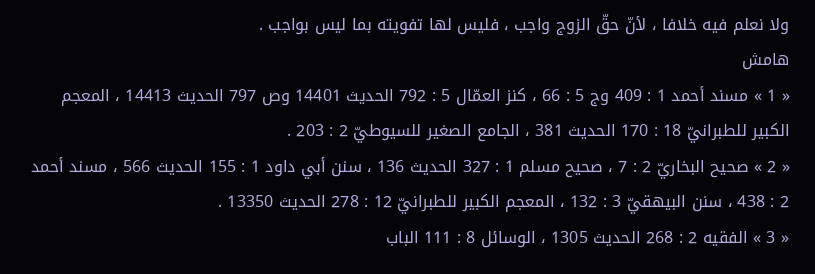ولا نعلم فيه خلافا ، لأنّ حقّ الزوج واجب ، فليس لها تفويته بما ليس بواجب .
هامش
« 1 » مسند أحمد 1 : 409 وج 5 : 66 ، كنز العمّال 5 : 792 الحديث 14401 وص 797 الحديث 14413 ، المعجم الكبير للطبرانيّ 18 : 170 الحديث 381 ، الجامع الصغير للسيوطيّ 2 : 203 .
« 2 » صحيح البخاريّ 2 : 7 ، صحيح مسلم 1 : 327 الحديث 136 ، سنن أبي داود 1 : 155 الحديث 566 ، مسند أحمد 2 : 438 ، سنن البيهقيّ 3 : 132 ، المعجم الكبير للطبرانيّ 12 : 278 الحديث 13350 .
« 3 » الفقيه 2 : 268 الحديث 1305 ، الوسائل 8 : 111 الباب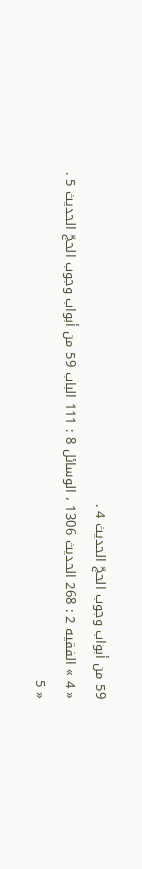59 من أبواب وجوب الحجّ الحديث 4 .
« 4 » الفقيه 2 : 268 الحديث 1306 ، الوسائل 8 : 111 الباب 59 من أبواب وجوب الحجّ الحديث 5 .
« 5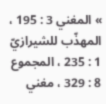» المغني 3 : 195 ، المهذّب للشيرازيّ 1 : 235 ، المجموع 8 : 329 ، مغني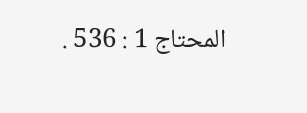المحتاج 1 : 536 .